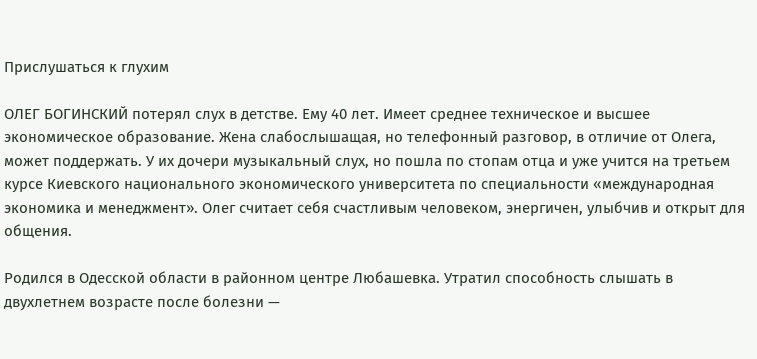Прислушаться к глухим

ОЛЕГ БОГИНСКИЙ потерял слух в детстве. Ему 40 лет. Имеет среднее техническое и высшее экономическое образование. Жена слабослышащая, но телефонный разговор, в отличие от Олега, может поддержать. У их дочери музыкальный слух, но пошла по стопам отца и уже учится на третьем курсе Киевского национального экономического университета по специальности «международная экономика и менеджмент». Олег считает себя счастливым человеком, энергичен, улыбчив и открыт для общения.

Родился в Одесской области в районном центре Любашевка. Утратил способность слышать в двухлетнем возрасте после болезни —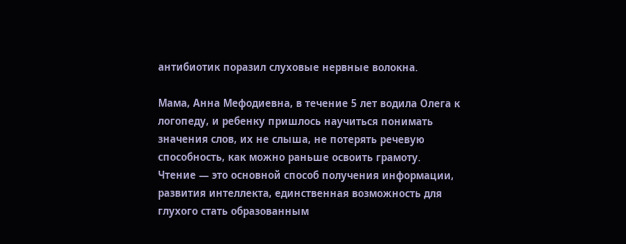антибиотик поразил слуховые нервные волокна.

Мама, Анна Мефодиевна, в течение 5 лет водила Олега к логопеду, и ребенку пришлось научиться понимать значения слов, их не слыша, не потерять речевую способность, как можно раньше освоить грамоту. Чтение — это основной способ получения информации, развития интеллекта, единственная возможность для глухого стать образованным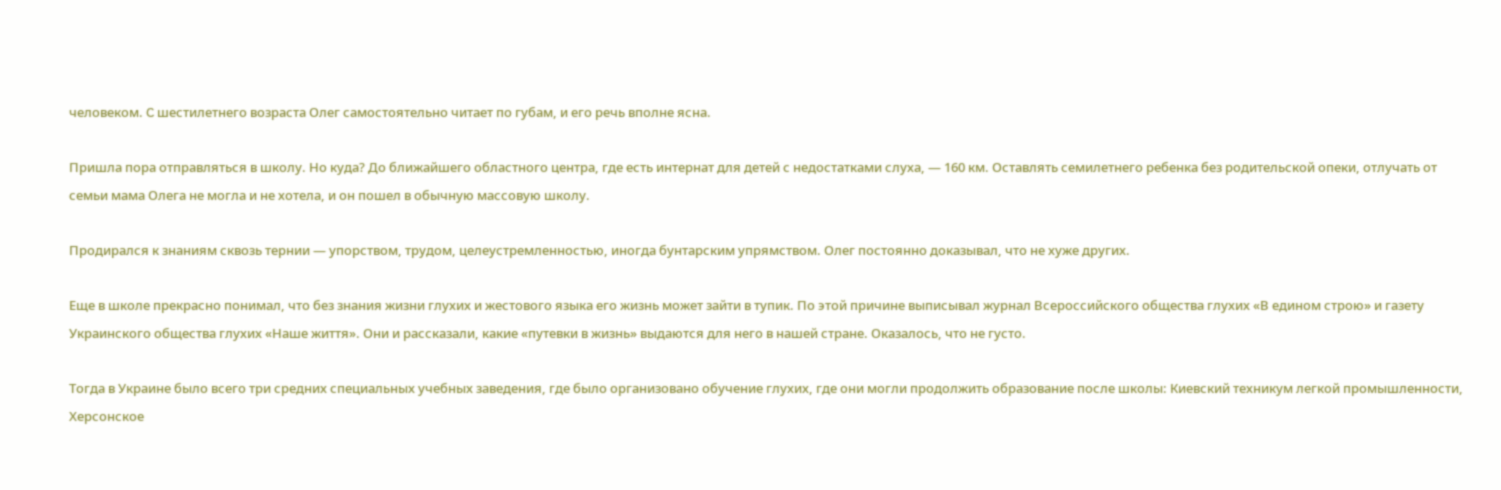человеком. C шестилетнего возраста Олег самостоятельно читает по губам, и его речь вполне ясна.

Пришла пора отправляться в школу. Но куда? До ближайшего областного центра, где есть интернат для детей с недостатками слуха, — 160 км. Оставлять семилетнего ребенка без родительской опеки, отлучать от семьи мама Олега не могла и не хотела, и он пошел в обычную массовую школу.

Продирался к знаниям сквозь тернии — упорством, трудом, целеустремленностью, иногда бунтарским упрямством. Олег постоянно доказывал, что не хуже других.

Еще в школе прекрасно понимал, что без знания жизни глухих и жестового языка его жизнь может зайти в тупик. По этой причине выписывал журнал Всероссийского общества глухих «В едином строю» и газету Украинского общества глухих «Наше життя». Они и рассказали, какие «путевки в жизнь» выдаются для него в нашей стране. Оказалось, что не густо.

Тогда в Украине было всего три средних специальных учебных заведения, где было организовано обучение глухих, где они могли продолжить образование после школы: Киевский техникум легкой промышленности, Херсонское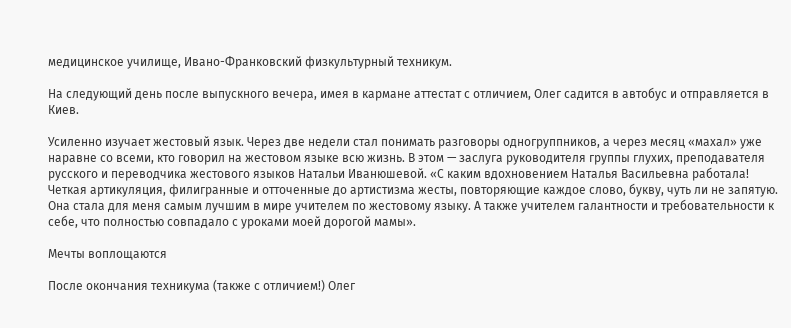медицинское училище, Ивано-Франковский физкультурный техникум.

На следующий день после выпускного вечера, имея в кармане аттестат с отличием, Олег садится в автобус и отправляется в Киев.

Усиленно изучает жестовый язык. Через две недели стал понимать разговоры одногруппников, а через месяц «махал» уже наравне со всеми, кто говорил на жестовом языке всю жизнь. В этом — заслуга руководителя группы глухих, преподавателя русского и переводчика жестового языков Натальи Иванюшевой. «С каким вдохновением Наталья Васильевна работала! Четкая артикуляция, филигранные и отточенные до артистизма жесты, повторяющие каждое слово, букву, чуть ли не запятую. Она стала для меня самым лучшим в мире учителем по жестовому языку. А также учителем галантности и требовательности к себе, что полностью совпадало с уроками моей дорогой мамы».

Мечты воплощаются

После окончания техникума (также с отличием!) Олег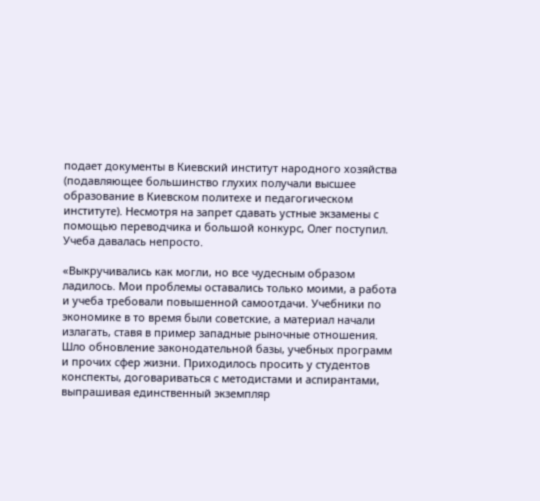подает документы в Киевский институт народного хозяйства (подавляющее большинство глухих получали высшее образование в Киевском политехе и педагогическом институте). Несмотря на запрет сдавать устные экзамены с помощью переводчика и большой конкурс, Олег поступил. Учеба давалась непросто.

«Выкручивались как могли, но все чудесным образом ладилось. Мои проблемы оставались только моими, а работа и учеба требовали повышенной самоотдачи. Учебники по экономике в то время были советские, а материал начали излагать, ставя в пример западные рыночные отношения. Шло обновление законодательной базы, учебных программ и прочих сфер жизни. Приходилось просить у студентов конспекты, договариваться с методистами и аспирантами, выпрашивая единственный экземпляр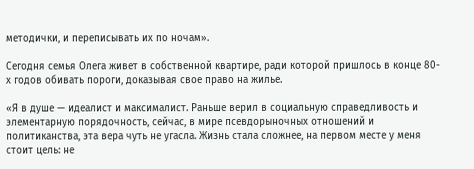методички, и переписывать их по ночам».

Сегодня семья Олега живет в собственной квартире, ради которой пришлось в конце 80-х годов обивать пороги, доказывая свое право на жилье.

«Я в душе — идеалист и максималист. Раньше верил в социальную справедливость и элементарную порядочность, сейчас, в мире псевдорыночных отношений и политиканства, эта вера чуть не угасла. Жизнь стала сложнее, на первом месте у меня стоит цель: не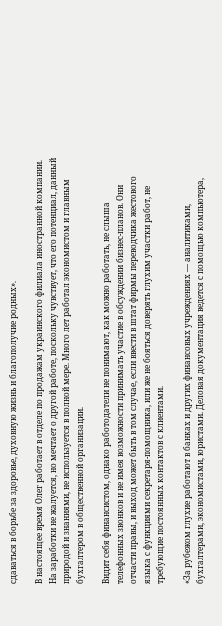сдаваться в борьбе за здоровье, духовную жизнь и благополучие родных».

В настоящее время Олег работает в отделе по продажам украинского филиала иностранной компании. На заработки не жалуется, но мечтает о другой работе, поскольку чувствует, что его потенциал, данный природой и знаниями, не используется в полной мере. Много лет работал экономистом и главным бухгалтером в общественной организации.

Видит себя финансистом, однако работодатели не понимают, как можно работать, не слыша телефонных звонков и не имея возможности принимать участие в обсуждении бизнес-планов. Они отчасти правы, и выход может быть в том случае, если ввести в штат фирмы переводчика жестового языка с функциями секретаря-помощника, или же не бояться доверять глухим участки работ, не требующие постоянных контактов с клиентами.

«За рубежом глухие работают в банках и других финансовых учреждениях — аналитиками, бухгалтерами, экономистами, юристами. Деловая документация ведется с помощью компьютера,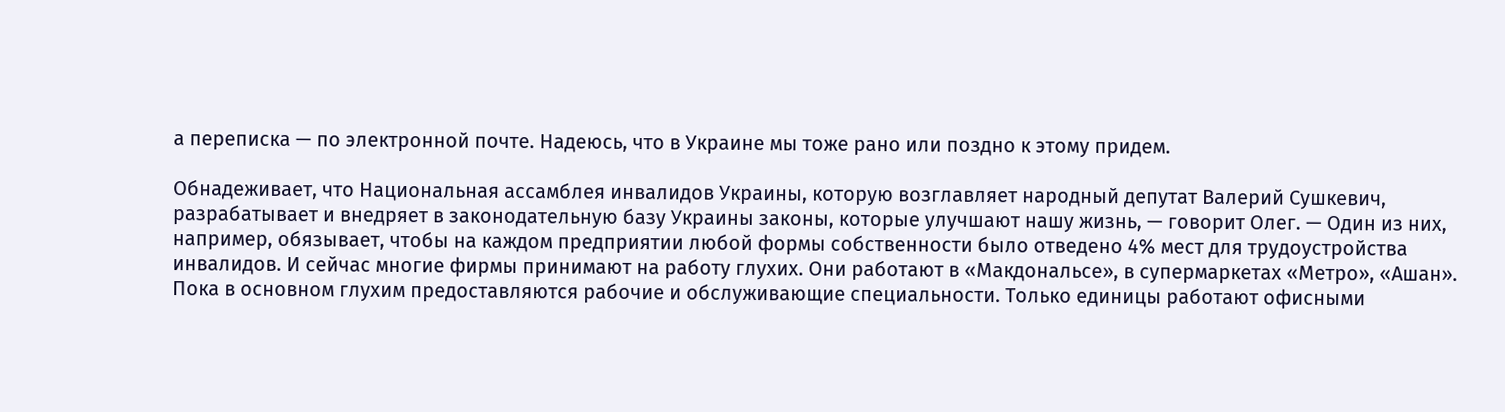а переписка — по электронной почте. Надеюсь, что в Украине мы тоже рано или поздно к этому придем.

Обнадеживает, что Национальная ассамблея инвалидов Украины, которую возглавляет народный депутат Валерий Сушкевич, разрабатывает и внедряет в законодательную базу Украины законы, которые улучшают нашу жизнь, — говорит Олег. — Один из них, например, обязывает, чтобы на каждом предприятии любой формы собственности было отведено 4% мест для трудоустройства инвалидов. И сейчас многие фирмы принимают на работу глухих. Они работают в «Макдональсе», в супермаркетах «Метро», «Ашан». Пока в основном глухим предоставляются рабочие и обслуживающие специальности. Только единицы работают офисными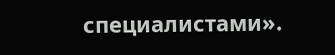специалистами».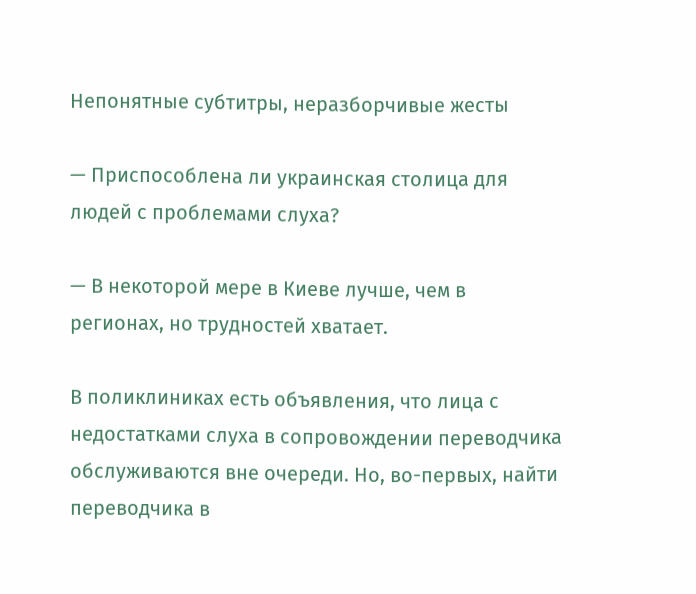Непонятные субтитры, неразборчивые жесты

— Приспособлена ли украинская столица для людей с проблемами слуха?

— В некоторой мере в Киеве лучше, чем в регионах, но трудностей хватает.

В поликлиниках есть объявления, что лица с недостатками слуха в сопровождении переводчика обслуживаются вне очереди. Но, во-первых, найти переводчика в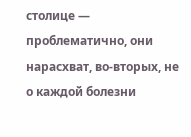столице — проблематично, они нарасхват, во-вторых, не о каждой болезни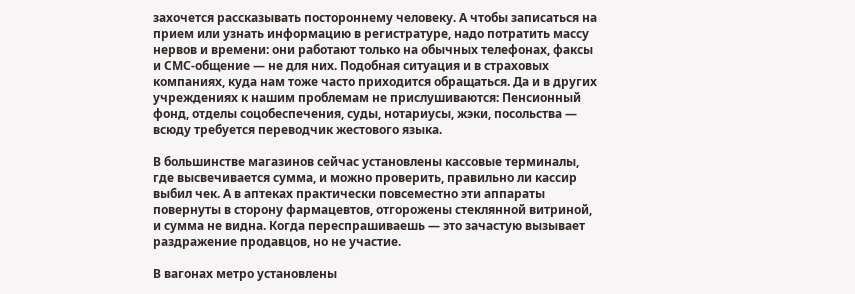захочется рассказывать постороннему человеку. А чтобы записаться на прием или узнать информацию в регистратуре, надо потратить массу нервов и времени: они работают только на обычных телефонах, факсы и СМС-общение — не для них. Подобная ситуация и в страховых компаниях, куда нам тоже часто приходится обращаться. Да и в других учреждениях к нашим проблемам не прислушиваются: Пенсионный фонд, отделы соцобеспечения, суды, нотариусы, жэки, посольства — всюду требуется переводчик жестового языка.

В большинстве магазинов сейчас установлены кассовые терминалы, где высвечивается сумма, и можно проверить, правильно ли кассир выбил чек. А в аптеках практически повсеместно эти аппараты повернуты в сторону фармацевтов, отгорожены стеклянной витриной, и сумма не видна. Когда переспрашиваешь — это зачастую вызывает раздражение продавцов, но не участие.

В вагонах метро установлены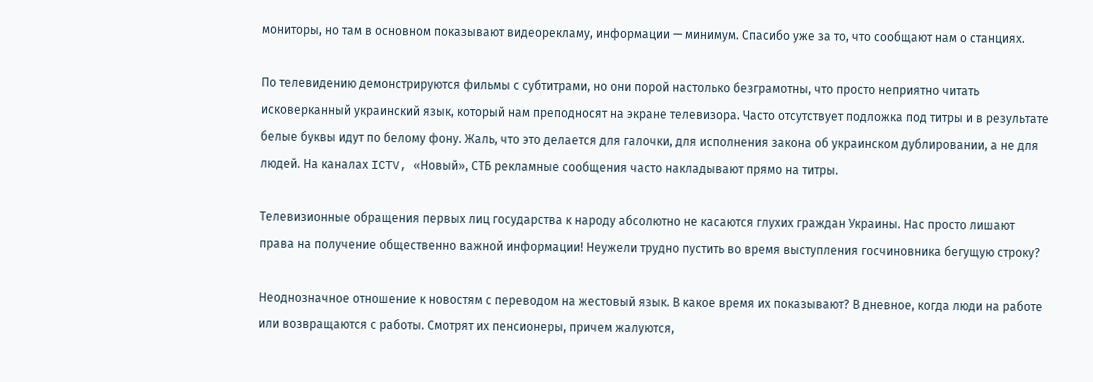мониторы, но там в основном показывают видеорекламу, информации — минимум. Спасибо уже за то, что сообщают нам о станциях.

По телевидению демонстрируются фильмы с субтитрами, но они порой настолько безграмотны, что просто неприятно читать исковерканный украинский язык, который нам преподносят на экране телевизора. Часто отсутствует подложка под титры и в результате белые буквы идут по белому фону. Жаль, что это делается для галочки, для исполнения закона об украинском дублировании, а не для людей. На каналах ICTV, «Новый», СТБ рекламные сообщения часто накладывают прямо на титры.

Телевизионные обращения первых лиц государства к народу абсолютно не касаются глухих граждан Украины. Нас просто лишают права на получение общественно важной информации! Неужели трудно пустить во время выступления госчиновника бегущую строку?

Неоднозначное отношение к новостям с переводом на жестовый язык. В какое время их показывают? В дневное, когда люди на работе или возвращаются с работы. Смотрят их пенсионеры, причем жалуются,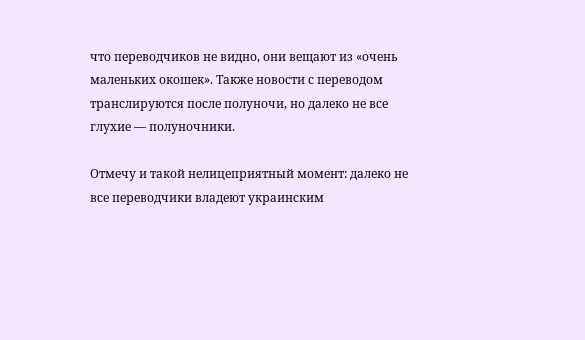что переводчиков не видно, они вещают из «очень маленьких окошек». Также новости с переводом транслируются после полуночи, но далеко не все глухие — полуночники.

Отмечу и такой нелицеприятный момент: далеко не все переводчики владеют украинским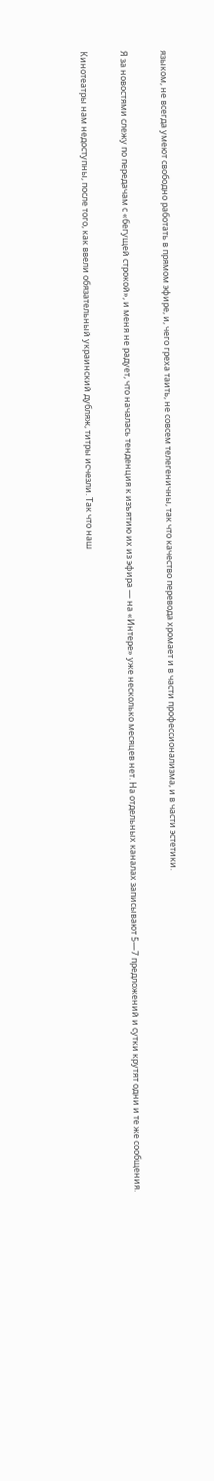языком, не всегда умеют свободно работать в прямом эфире, и, чего греха таить, не совсем телегеничны, так что качество перевода хромает и в части профессионализма, и в части эстетики.

Я за новостями слежу по передачам с «бегущей строкой», и меня не радует, что началась тенденция к изъятию их из эфира — на «Интере» уже несколько месяцев нет. На отдельных каналах записывают 5—7 предложений и сутки крутят одни и те же сообщения.

Кинотеатры нам недоступны, после того, как ввели обязательный украинский дубляж, титры исчезли. Так что наш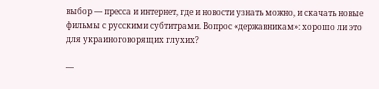выбор — пресса и интернет, где и новости узнать можно, и скачать новые фильмы с русскими субтитрами. Вопрос «державникам»: хорошо ли это для украиноговорящих глухих?

—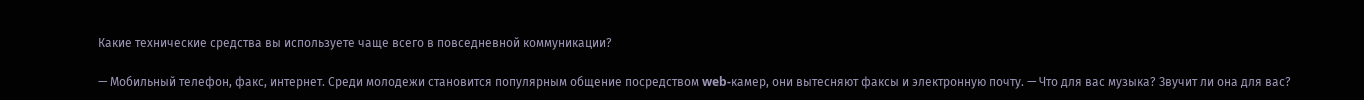Какие технические средства вы используете чаще всего в повседневной коммуникации?

— Мобильный телефон, факс, интернет. Среди молодежи становится популярным общение посредством web-камер, они вытесняют факсы и электронную почту. — Что для вас музыка? Звучит ли она для вас?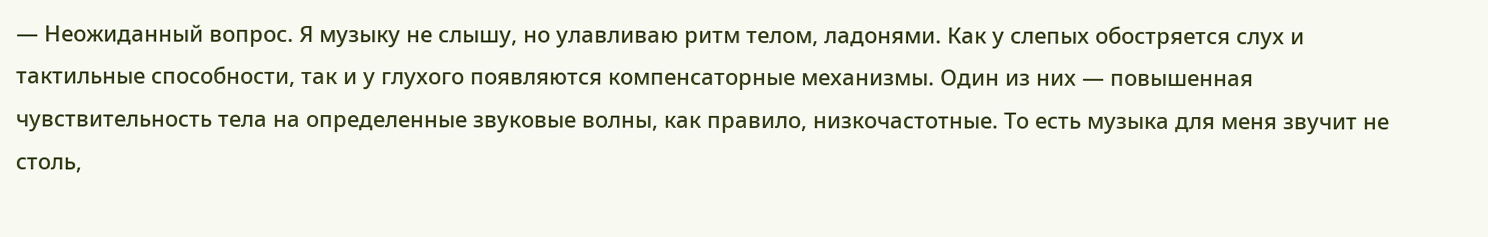— Неожиданный вопрос. Я музыку не слышу, но улавливаю ритм телом, ладонями. Как у слепых обостряется слух и тактильные способности, так и у глухого появляются компенсаторные механизмы. Один из них — повышенная чувствительность тела на определенные звуковые волны, как правило, низкочастотные. То есть музыка для меня звучит не столь,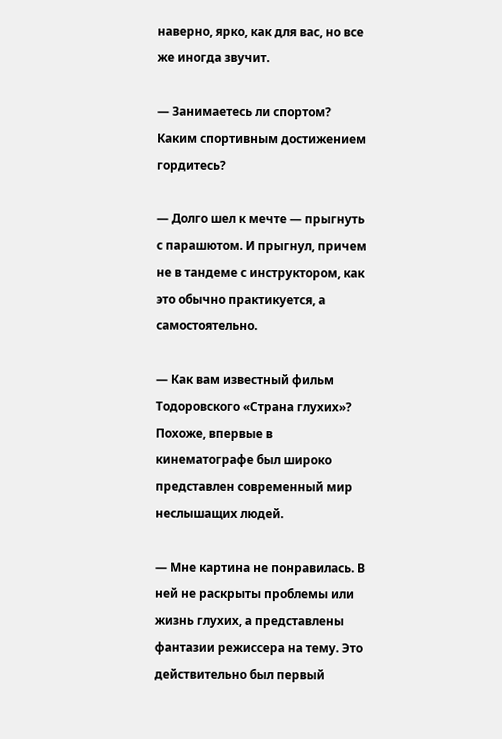наверно, ярко, как для вас, но все же иногда звучит.

— Занимаетесь ли спортом? Каким спортивным достижением гордитесь?

— Долго шел к мечте — прыгнуть с парашютом. И прыгнул, причем не в тандеме с инструктором, как это обычно практикуется, а самостоятельно.

— Как вам известный фильм Тодоровского «Страна глухих»? Похоже, впервые в кинематографе был широко представлен современный мир неслышащих людей.

— Мне картина не понравилась. В ней не раскрыты проблемы или жизнь глухих, а представлены фантазии режиссера на тему. Это действительно был первый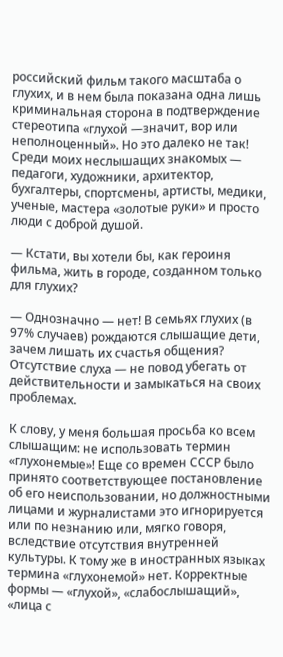российский фильм такого масштаба о глухих, и в нем была показана одна лишь криминальная сторона в подтверждение стереотипа «глухой —значит, вор или неполноценный». Но это далеко не так! Среди моих неслышащих знакомых — педагоги, художники, архитектор, бухгалтеры, спортсмены, артисты, медики, ученые, мастера «золотые руки» и просто люди с доброй душой.

— Кстати, вы хотели бы, как героиня фильма, жить в городе, созданном только для глухих?

— Однозначно — нет! В семьях глухих (в 97% случаев) рождаются слышащие дети, зачем лишать их счастья общения? Отсутствие слуха — не повод убегать от действительности и замыкаться на своих проблемах.

К слову, у меня большая просьба ко всем слышащим: не использовать термин «глухонемые»! Еще со времен СССР было принято соответствующее постановление об его неиспользовании, но должностными лицами и журналистами это игнорируется или по незнанию или, мягко говоря, вследствие отсутствия внутренней культуры. К тому же в иностранных языках термина «глухонемой» нет. Корректные формы — «глухой», «слабослышащий», «лица с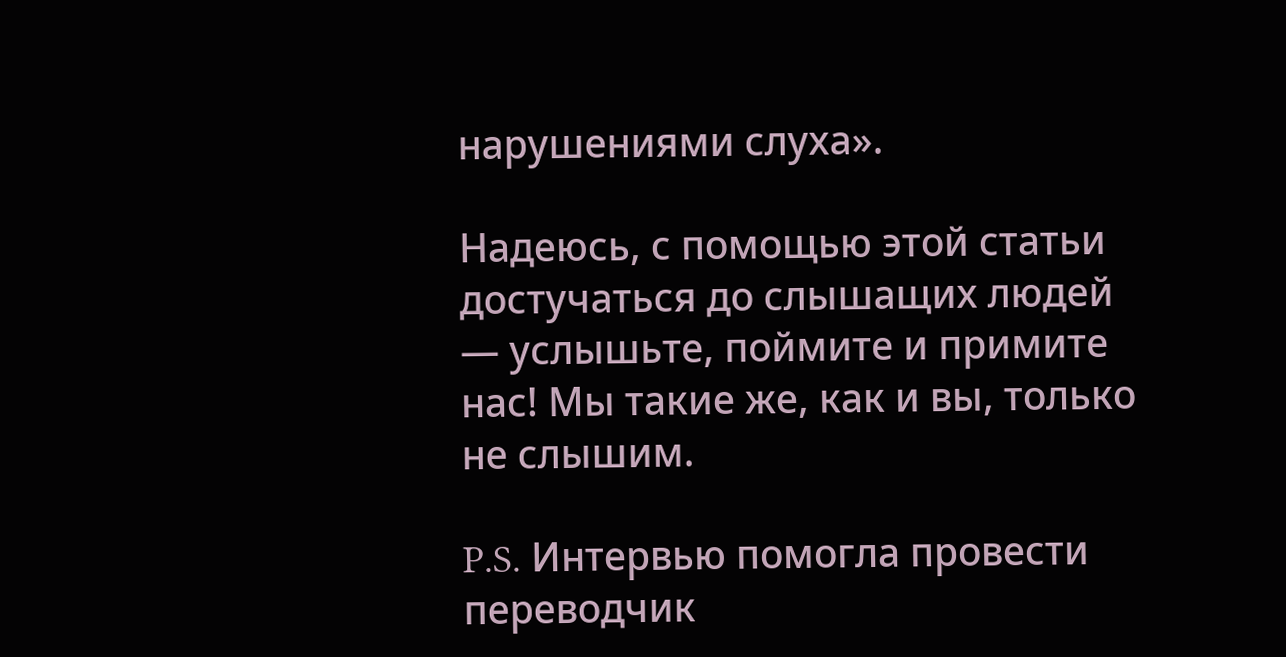нарушениями слуха».

Надеюсь, с помощью этой статьи достучаться до слышащих людей — услышьте, поймите и примите нас! Мы такие же, как и вы, только не слышим.

P.S. Интервью помогла провести переводчик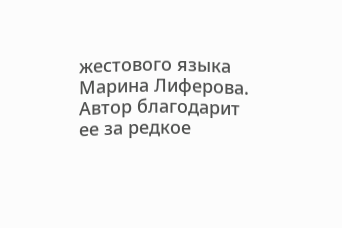жестового языка Марина Лиферова. Автор благодарит ее за редкое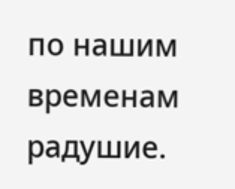по нашим временам радушие.